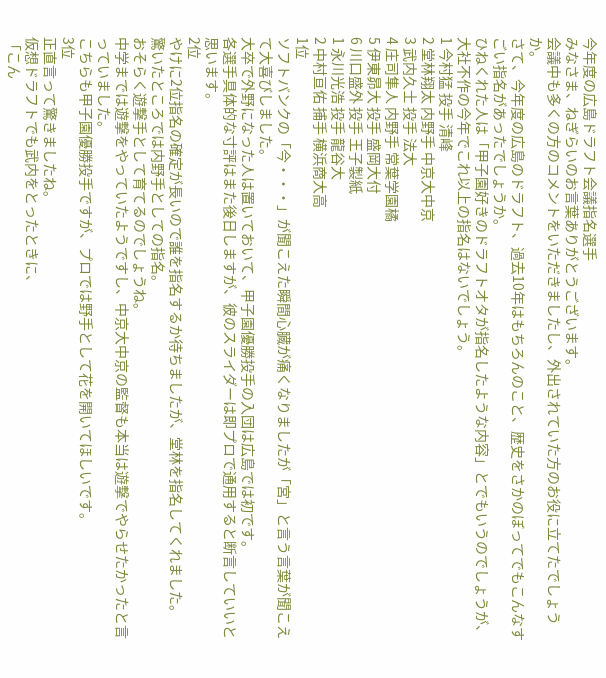今年度の広島ドラフト会議指名選手
みなさま、ねぎらいのお言葉ありがとうございます。
会議中も多くの方のコメントをいただきましたし、外出されていた方のお役に立てたでしょうか。
さて、今年度の広島のドラフト、過去10年はもちろんのこと、歴史をさかのぼってでもこんなすごい指名があったでしょうか。
ひねくれた人は「甲子園好きのドラフトオタが指名したような内容」とでもいうのでしょうが、大社不作の今年でこれ以上の指名はないでしょう。
1 今村猛 投手 清峰
2 堂林翔太 内野手 中京大中京
3 武内久士 投手 法大
4 庄司隼人 内野手 常葉学園橘
5 伊東昴大 投手 盛岡大付
6 川口盛外 投手 王子製紙
1 永川光浩 投手 龍谷大
2 中村亘佑 捕手 横浜商大高
1位
ソフトバンクの「今・・・」が聞こえた瞬間心臓が痛くなりましたが「宮」と言う言葉が聞こえて大喜びしました。
大卒で外野になった人は置いておいて、甲子園優勝投手の入団は広島では初です。
各選手具体的な寸評はまた後日しますが、彼のスライダーは即プロで通用すると断言していいと思います。
2位
やけに2位指名の確定が長いので誰を指名するか待ちましたが、堂林を指名してくれました。
驚いたところでは内野手としての指名。
おそらく遊撃手として育てるのでしょうね。
中学までは遊撃をやっていたようですし、中京大中京の監督も本当は遊撃でやらせたかったと言っていました。
こちらも甲子園優勝投手ですが、プロでは野手として花を開いてほしいです。
3位
正直言って驚きましたね。
仮想ドラフトでも武内をとったときに、
「こん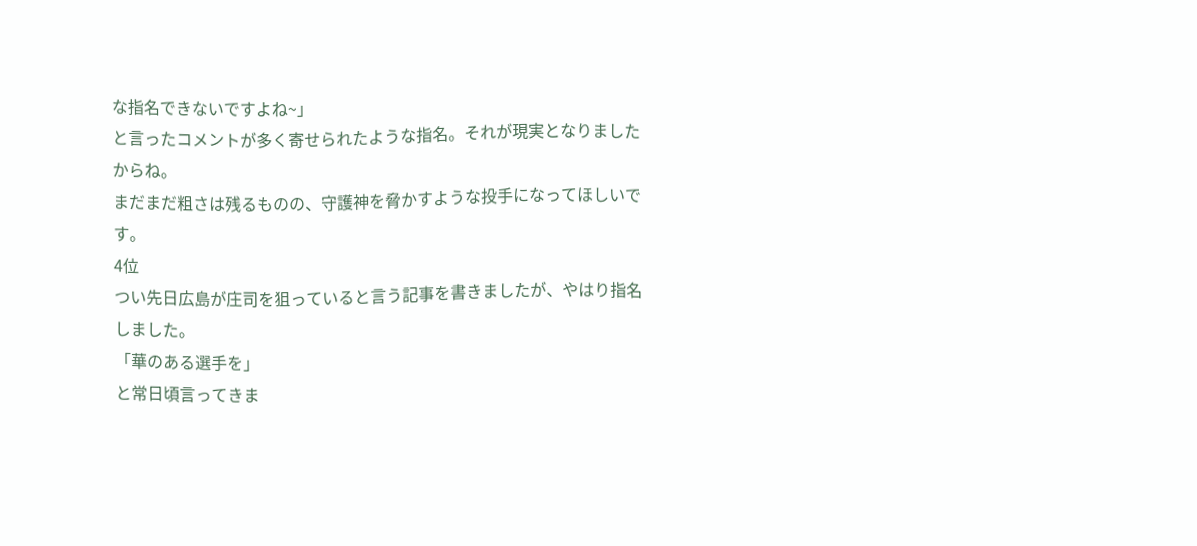な指名できないですよね~」
と言ったコメントが多く寄せられたような指名。それが現実となりましたからね。
まだまだ粗さは残るものの、守護神を脅かすような投手になってほしいです。
4位
つい先日広島が庄司を狙っていると言う記事を書きましたが、やはり指名しました。
「華のある選手を」
と常日頃言ってきま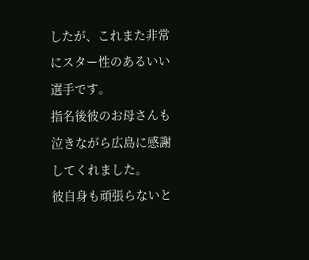したが、これまた非常にスター性のあるいい選手です。
指名後彼のお母さんも泣きながら広島に感謝してくれました。
彼自身も頑張らないと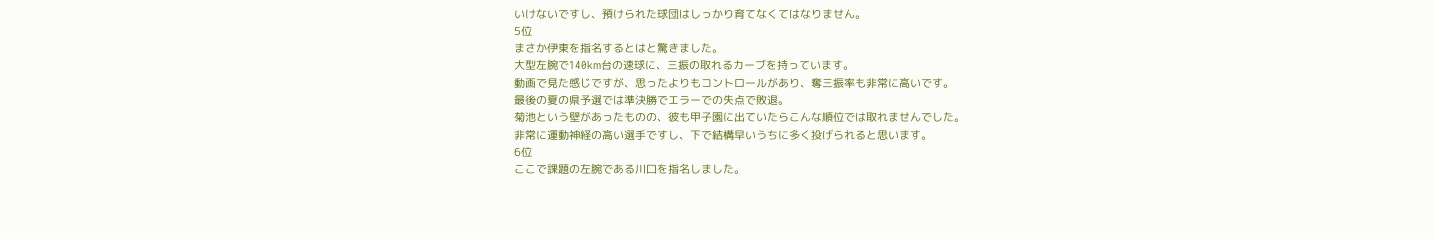いけないですし、預けられた球団はしっかり育てなくてはなりません。
5位
まさか伊東を指名するとはと驚きました。
大型左腕で140km台の速球に、三振の取れるカーブを持っています。
動画で見た感じですが、思ったよりもコントロールがあり、奪三振率も非常に高いです。
最後の夏の県予選では準決勝でエラーでの失点で敗退。
菊池という壁があったものの、彼も甲子園に出ていたらこんな順位では取れませんでした。
非常に運動神経の高い選手ですし、下で結構早いうちに多く投げられると思います。
6位
ここで課題の左腕である川口を指名しました。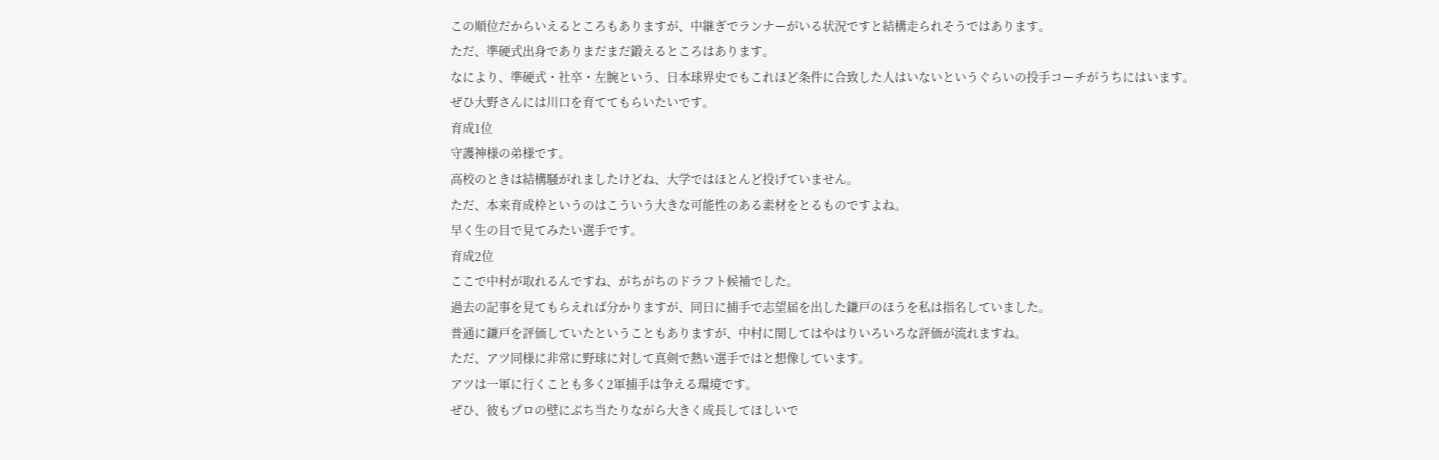この順位だからいえるところもありますが、中継ぎでランナーがいる状況ですと結構走られそうではあります。
ただ、準硬式出身でありまだまだ鍛えるところはあります。
なにより、準硬式・社卒・左腕という、日本球界史でもこれほど条件に合致した人はいないというぐらいの投手コーチがうちにはいます。
ぜひ大野さんには川口を育ててもらいたいです。
育成1位
守護神様の弟様です。
高校のときは結構騒がれましたけどね、大学ではほとんど投げていません。
ただ、本来育成枠というのはこういう大きな可能性のある素材をとるものですよね。
早く生の目で見てみたい選手です。
育成2位
ここで中村が取れるんですね、がちがちのドラフト候補でした。
過去の記事を見てもらえれば分かりますが、同日に捕手で志望届を出した鎌戸のほうを私は指名していました。
普通に鎌戸を評価していたということもありますが、中村に関してはやはりいろいろな評価が流れますね。
ただ、アツ同様に非常に野球に対して真剣で熱い選手ではと想像しています。
アツは一軍に行くことも多く2軍捕手は争える環境です。
ぜひ、彼もプロの壁にぶち当たりながら大きく成長してほしいで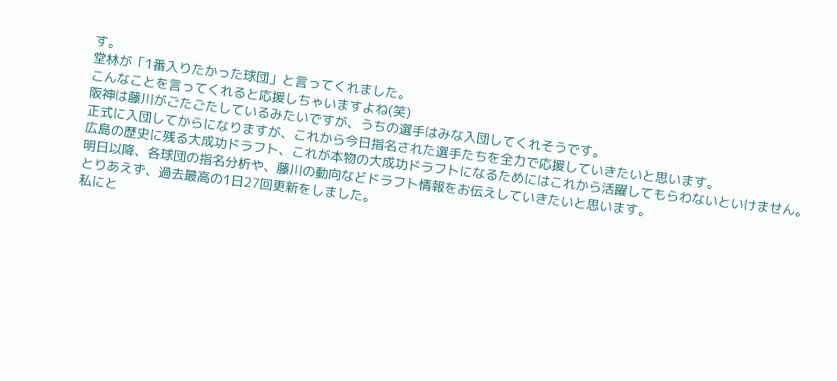す。
堂林が「1番入りたかった球団」と言ってくれました。
こんなことを言ってくれると応援しちゃいますよね(笑)
阪神は藤川がごたごたしているみたいですが、うちの選手はみな入団してくれそうです。
正式に入団してからになりますが、これから今日指名された選手たちを全力で応援していきたいと思います。
広島の歴史に残る大成功ドラフト、これが本物の大成功ドラフトになるためにはこれから活躍してもらわないといけません。
明日以降、各球団の指名分析や、藤川の動向などドラフト情報をお伝えしていきたいと思います。
とりあえず、過去最高の1日27回更新をしました。
私にと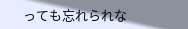っても忘れられな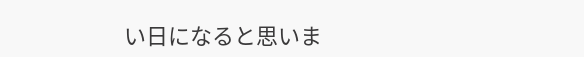い日になると思いま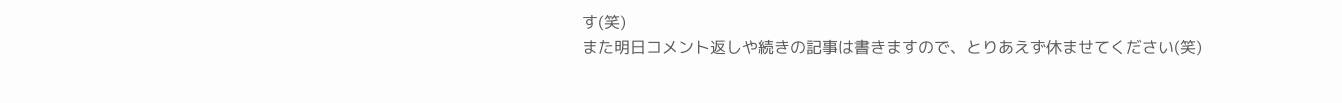す(笑)
また明日コメント返しや続きの記事は書きますので、とりあえず休ませてください(笑)